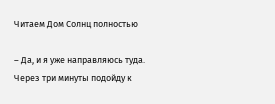Читаем Дом Солнц полностью

– Да, и я уже направляюсь туда. Через три минуты подойду к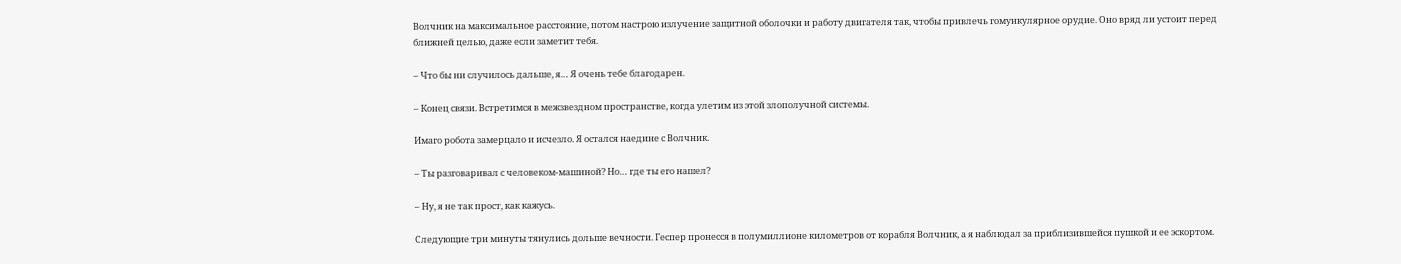Волчник на максимальное расстояние, потом настрою излучение защитной оболочки и работу двигателя так, чтобы привлечь гомункулярное орудие. Оно вряд ли устоит перед ближней целью, даже если заметит тебя.

– Что бы ни случилось дальше, я… Я очень тебе благодарен.

– Конец связи. Встретимся в межзвездном пространстве, когда улетим из этой злополучной системы.

Имаго робота замерцало и исчезло. Я остался наедине с Волчник.

– Ты разговаривал с человеком-машиной? Но… где ты его нашел?

– Ну, я не так прост, как кажусь.

Следующие три минуты тянулись дольше вечности. Геспер пронесся в полумиллионе километров от корабля Волчник, а я наблюдал за приблизившейся пушкой и ее эскортом.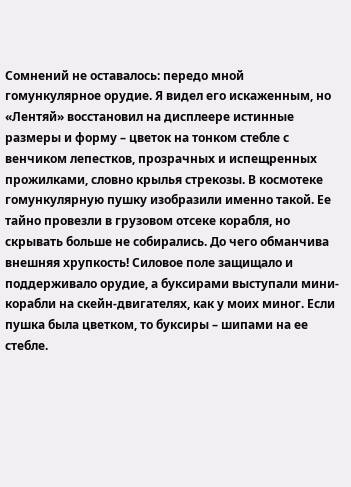Сомнений не оставалось: передо мной гомункулярное орудие. Я видел его искаженным, но «Лентяй» восстановил на дисплеере истинные размеры и форму – цветок на тонком стебле с венчиком лепестков, прозрачных и испещренных прожилками, словно крылья стрекозы. В космотеке гомункулярную пушку изобразили именно такой. Ее тайно провезли в грузовом отсеке корабля, но скрывать больше не собирались. До чего обманчива внешняя хрупкость! Силовое поле защищало и поддерживало орудие, а буксирами выступали мини-корабли на скейн-двигателях, как у моих миног. Если пушка была цветком, то буксиры – шипами на ее стебле.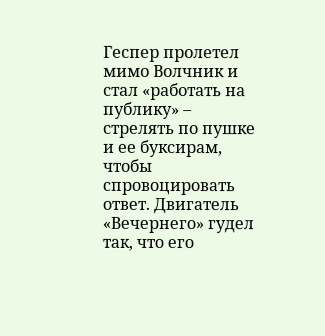Геспер пролетел мимо Волчник и стал «работать на публику» – стрелять по пушке и ее буксирам, чтобы спровоцировать ответ. Двигатель «Вечернего» гудел так, что его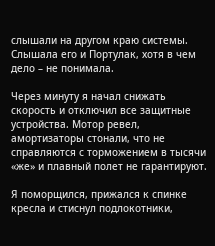слышали на другом краю системы. Слышала его и Портулак, хотя в чем дело – не понимала.

Через минуту я начал снижать скорость и отключил все защитные устройства. Мотор ревел, амортизаторы стонали, что не справляются с торможением в тысячи «же» и плавный полет не гарантируют.

Я поморщился, прижался к спинке кресла и стиснул подлокотники,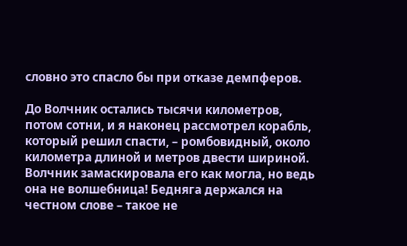словно это спасло бы при отказе демпферов.

До Волчник остались тысячи километров, потом сотни, и я наконец рассмотрел корабль, который решил спасти, – ромбовидный, около километра длиной и метров двести шириной. Волчник замаскировала его как могла, но ведь она не волшебница! Бедняга держался на честном слове – такое не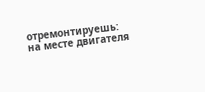отремонтируешь: на месте двигателя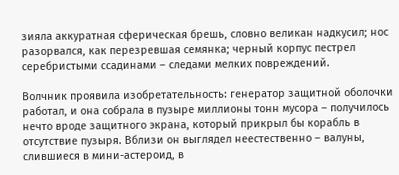зияла аккуратная сферическая брешь, словно великан надкусил; нос разорвался, как перезревшая семянка; черный корпус пестрел серебристыми ссадинами – следами мелких повреждений.

Волчник проявила изобретательность: генератор защитной оболочки работал, и она собрала в пузыре миллионы тонн мусора – получилось нечто вроде защитного экрана, который прикрыл бы корабль в отсутствие пузыря. Вблизи он выглядел неестественно – валуны, слившиеся в мини-астероид, в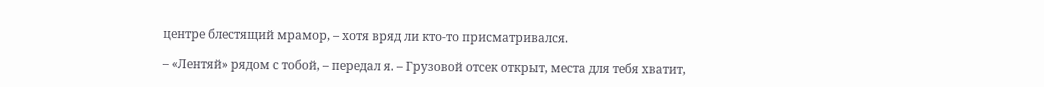центре блестящий мрамор, – хотя вряд ли кто-то присматривался.

– «Лентяй» рядом с тобой, – передал я. – Грузовой отсек открыт, места для тебя хватит,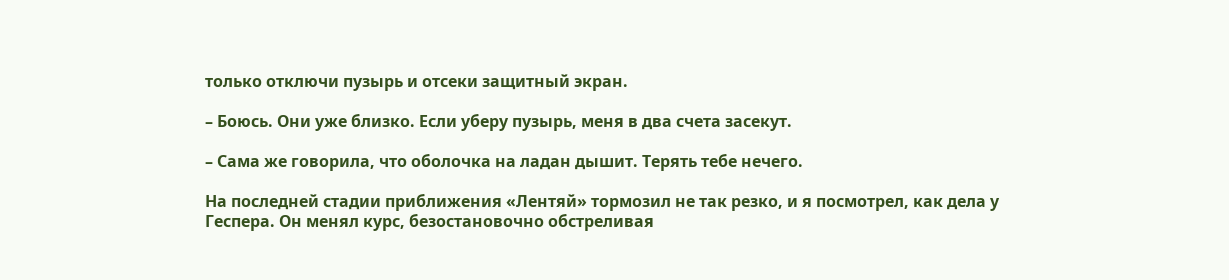только отключи пузырь и отсеки защитный экран.

– Боюсь. Они уже близко. Если уберу пузырь, меня в два счета засекут.

– Сама же говорила, что оболочка на ладан дышит. Терять тебе нечего.

На последней стадии приближения «Лентяй» тормозил не так резко, и я посмотрел, как дела у Геспера. Он менял курс, безостановочно обстреливая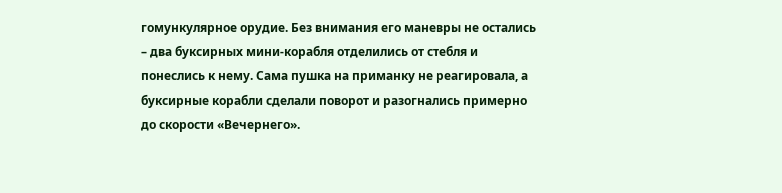гомункулярное орудие. Без внимания его маневры не остались – два буксирных мини-корабля отделились от стебля и понеслись к нему. Сама пушка на приманку не реагировала, а буксирные корабли сделали поворот и разогнались примерно до скорости «Вечернего».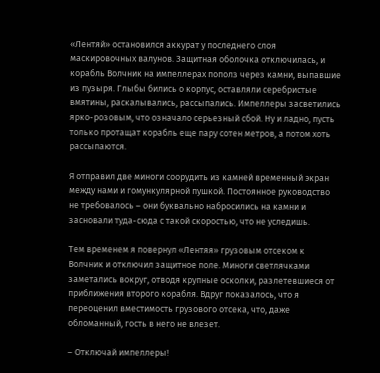«Лентяй» остановился аккурат у последнего слоя маскировочных валунов. Защитная оболочка отключилась, и корабль Волчник на импеллерах пополз через камни, выпавшие из пузыря. Глыбы бились о корпус, оставляли серебристые вмятины, раскалывались, рассыпались. Импеллеры засветились ярко-розовым, что означало серьезный сбой. Ну и ладно, пусть только протащат корабль еще пару сотен метров, а потом хоть рассыпаются.

Я отправил две миноги соорудить из камней временный экран между нами и гомункулярной пушкой. Постоянное руководство не требовалось – они буквально набросились на камни и засновали туда-сюда с такой скоростью, что не уследишь.

Тем временем я повернул «Лентяя» грузовым отсеком к Волчник и отключил защитное поле. Миноги светлячками заметались вокруг, отводя крупные осколки, разлетевшиеся от приближения второго корабля. Вдруг показалось, что я переоценил вместимость грузового отсека, что, даже обломанный, гость в него не влезет.

– Отключай импеллеры!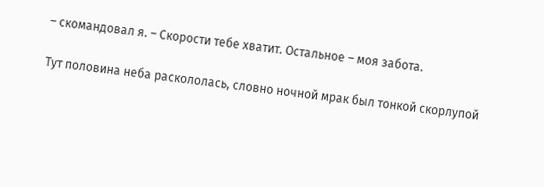– скомандовал я. – Скорости тебе хватит. Остальное – моя забота.

Тут половина неба раскололась, словно ночной мрак был тонкой скорлупой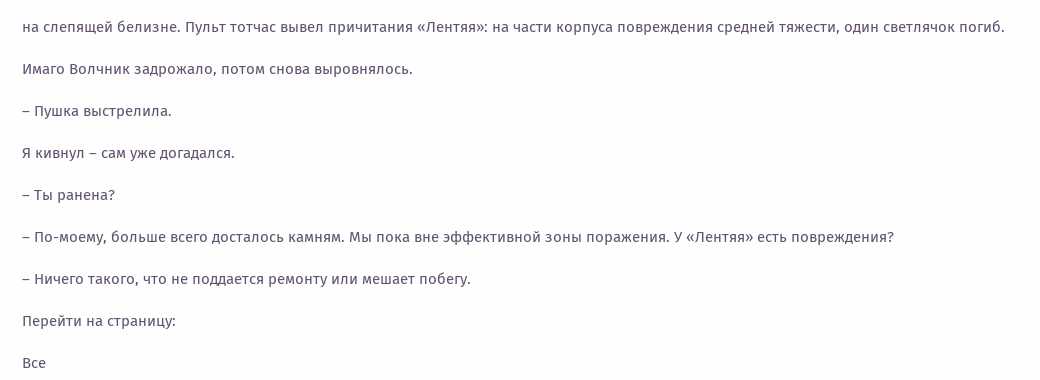на слепящей белизне. Пульт тотчас вывел причитания «Лентяя»: на части корпуса повреждения средней тяжести, один светлячок погиб.

Имаго Волчник задрожало, потом снова выровнялось.

– Пушка выстрелила.

Я кивнул – сам уже догадался.

– Ты ранена?

– По-моему, больше всего досталось камням. Мы пока вне эффективной зоны поражения. У «Лентяя» есть повреждения?

– Ничего такого, что не поддается ремонту или мешает побегу.

Перейти на страницу:

Все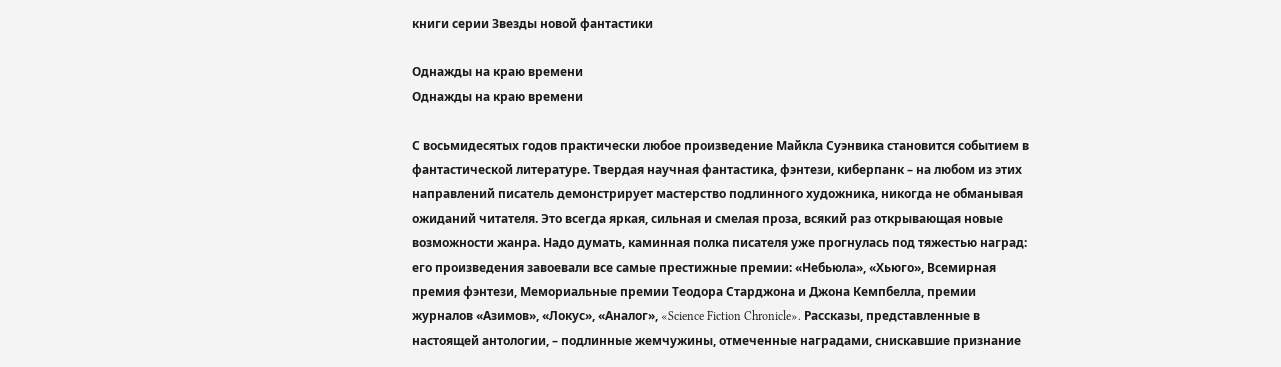книги серии Звезды новой фантастики

Однажды на краю времени
Однажды на краю времени

С восьмидесятых годов практически любое произведение Майкла Суэнвика становится событием в фантастической литературе. Твердая научная фантастика, фэнтези, киберпанк – на любом из этих направлений писатель демонстрирует мастерство подлинного художника, никогда не обманывая ожиданий читателя. Это всегда яркая, сильная и смелая проза, всякий раз открывающая новые возможности жанра. Надо думать, каминная полка писателя уже прогнулась под тяжестью наград: его произведения завоевали все самые престижные премии: «Небьюла», «Хьюго», Всемирная премия фэнтези, Мемориальные премии Теодора Старджона и Джона Кемпбелла, премии журналов «Азимов», «Локус», «Аналог», «Science Fiction Chronicle». Рассказы, представленные в настоящей антологии, – подлинные жемчужины, отмеченные наградами, снискавшие признание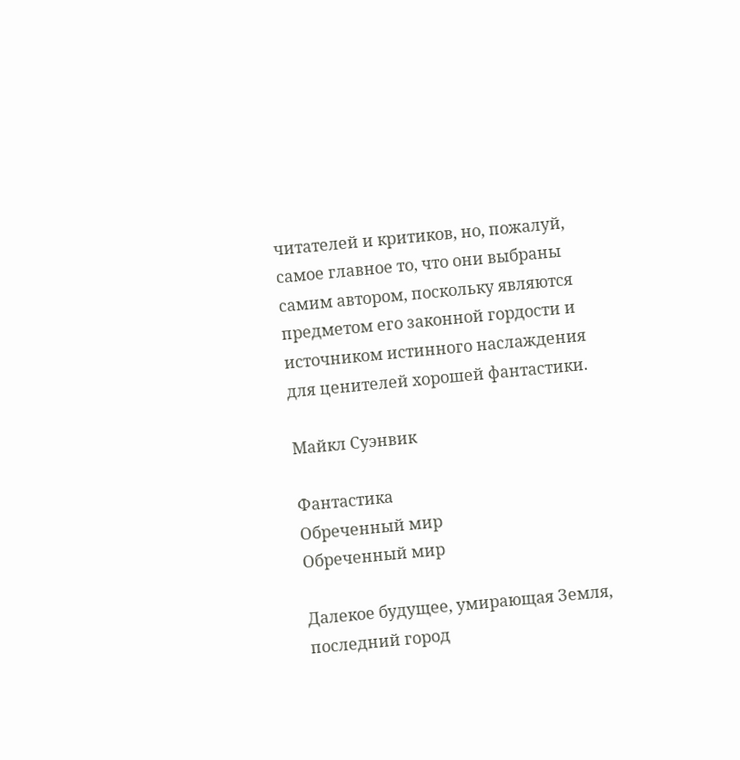читателей и критиков, но, пожалуй, самое главное то, что они выбраны самим автором, поскольку являются предметом его законной гордости и источником истинного наслаждения для ценителей хорошей фантастики.

Майкл Суэнвик

Фантастика
Обреченный мир
Обреченный мир

Далекое будущее, умирающая Земля, последний город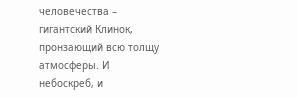человечества – гигантский Клинок, пронзающий всю толщу атмосферы. И небоскреб, и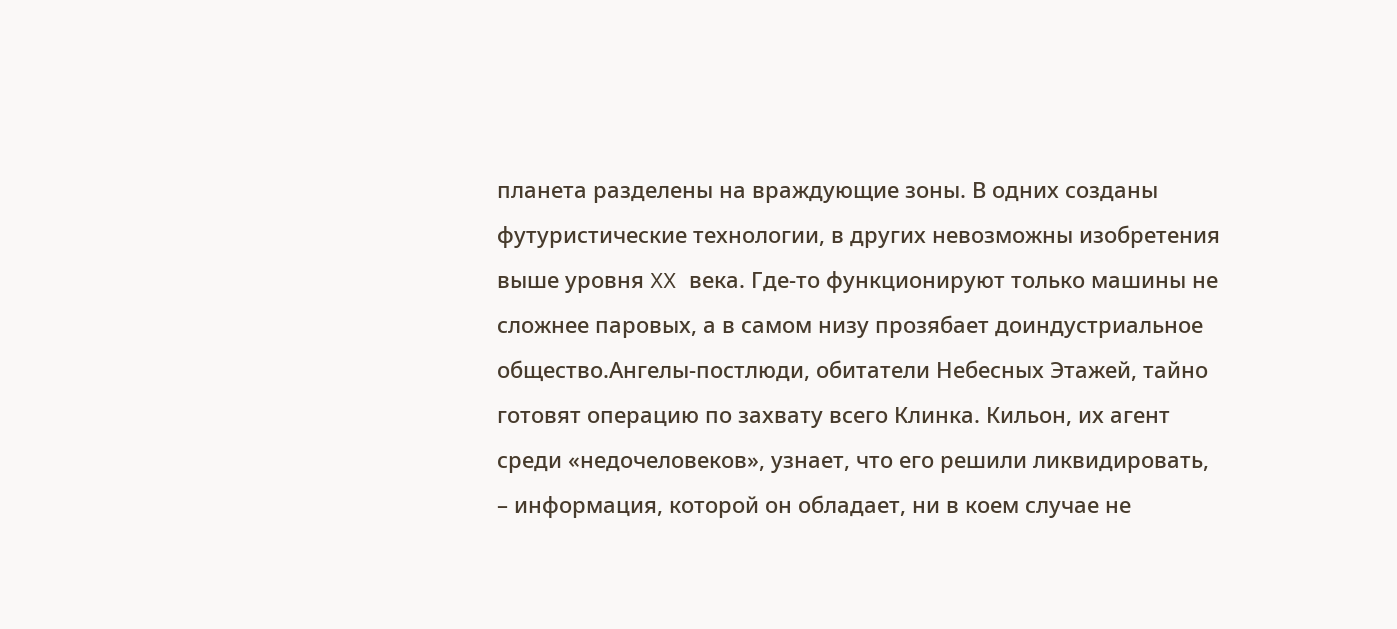планета разделены на враждующие зоны. В одних созданы футуристические технологии, в других невозможны изобретения выше уровня XX века. Где-то функционируют только машины не сложнее паровых, а в самом низу прозябает доиндустриальное общество.Ангелы-постлюди, обитатели Небесных Этажей, тайно готовят операцию по захвату всего Клинка. Кильон, их агент среди «недочеловеков», узнает, что его решили ликвидировать, – информация, которой он обладает, ни в коем случае не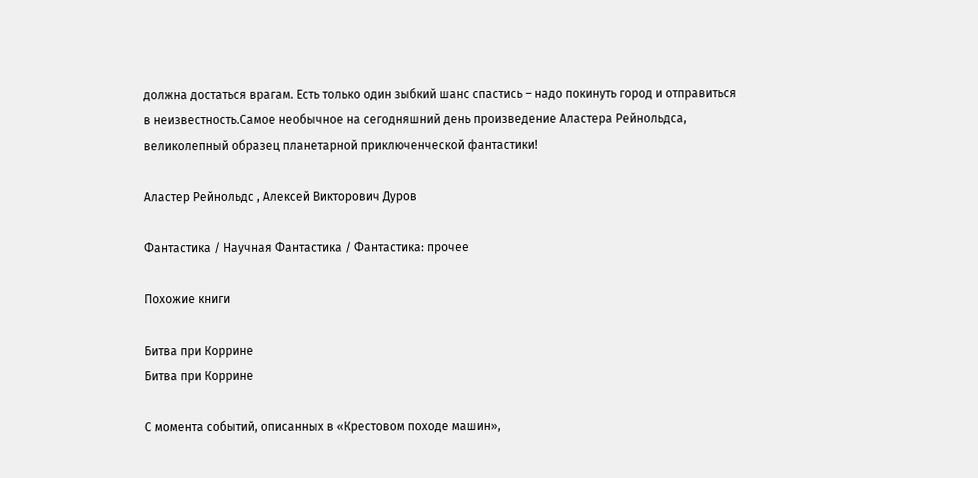должна достаться врагам. Есть только один зыбкий шанс спастись – надо покинуть город и отправиться в неизвестность.Самое необычное на сегодняшний день произведение Аластера Рейнольдса, великолепный образец планетарной приключенческой фантастики!

Аластер Рейнольдс , Алексей Викторович Дуров

Фантастика / Научная Фантастика / Фантастика: прочее

Похожие книги

Битва при Коррине
Битва при Коррине

С момента событий, описанных в «Крестовом походе машин»,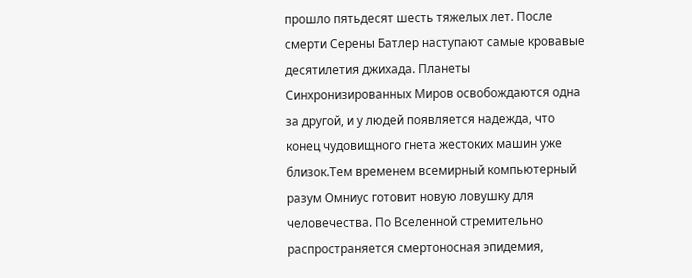прошло пятьдесят шесть тяжелых лет. После смерти Серены Батлер наступают самые кровавые десятилетия джихада. Планеты Синхронизированных Миров освобождаются одна за другой, и у людей появляется надежда, что конец чудовищного гнета жестоких машин уже близок.Тем временем всемирный компьютерный разум Омниус готовит новую ловушку для человечества. По Вселенной стремительно распространяется смертоносная эпидемия,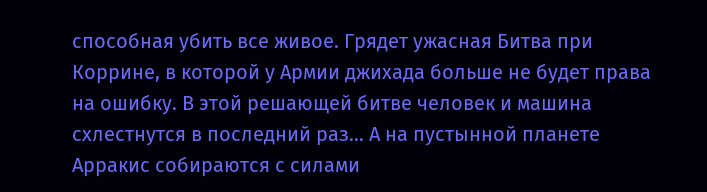способная убить все живое. Грядет ужасная Битва при Коррине, в которой у Армии джихада больше не будет права на ошибку. В этой решающей битве человек и машина схлестнутся в последний раз… А на пустынной планете Арракис собираются с силами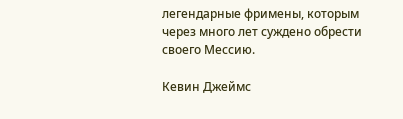легендарные фримены, которым через много лет суждено обрести своего Мессию.

Кевин Джеймс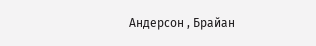Андерсон , Брайан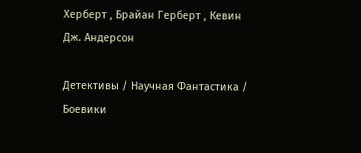Херберт , Брайан Герберт , Кевин Дж. Андерсон

Детективы / Научная Фантастика / Боевики